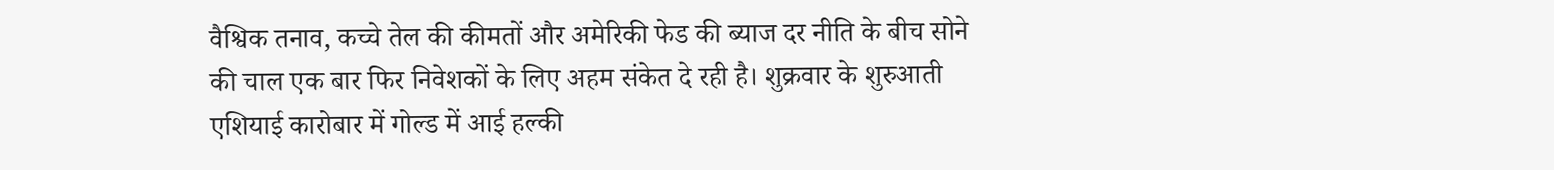वैश्विक तनाव, कच्चे तेल की कीमतों और अमेरिकी फेड की ब्याज दर नीति के बीच सोने की चाल एक बार फिर निवेशकों के लिए अहम संकेत दे रही है। शुक्रवार के शुरुआती एशियाई कारोबार में गोल्ड में आई हल्की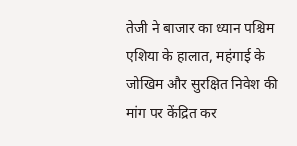तेजी ने बाजार का ध्यान पश्चिम एशिया के हालात, महंगाई के जोखिम और सुरक्षित निवेश की मांग पर केंद्रित कर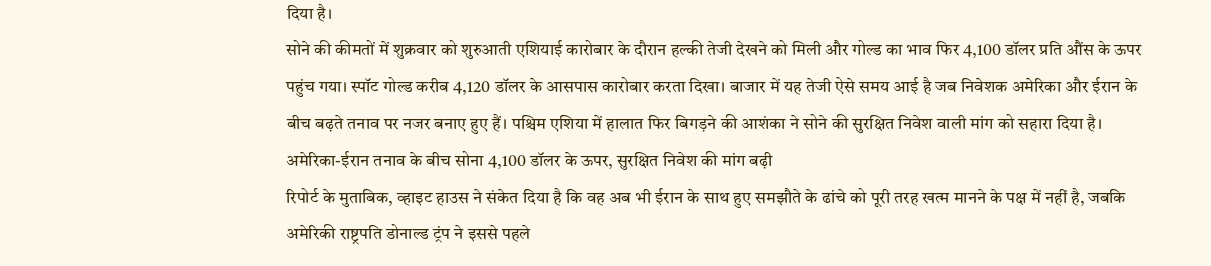दिया है।
सोने की कीमतों में शुक्रवार को शुरुआती एशियाई कारोबार के दौरान हल्की तेजी देखने को मिली और गोल्ड का भाव फिर 4,100 डॉलर प्रति औंस के ऊपर पहुंच गया। स्पॉट गोल्ड करीब 4,120 डॉलर के आसपास कारोबार करता दिखा। बाजार में यह तेजी ऐसे समय आई है जब निवेशक अमेरिका और ईरान के बीच बढ़ते तनाव पर नजर बनाए हुए हैं। पश्चिम एशिया में हालात फिर बिगड़ने की आशंका ने सोने की सुरक्षित निवेश वाली मांग को सहारा दिया है।
अमेरिका-ईरान तनाव के बीच सोना 4,100 डॉलर के ऊपर, सुरक्षित निवेश की मांग बढ़ी
रिपोर्ट के मुताबिक, व्हाइट हाउस ने संकेत दिया है कि वह अब भी ईरान के साथ हुए समझौते के ढांचे को पूरी तरह खत्म मानने के पक्ष में नहीं है, जबकि अमेरिकी राष्ट्रपति डोनाल्ड ट्रंप ने इससे पहले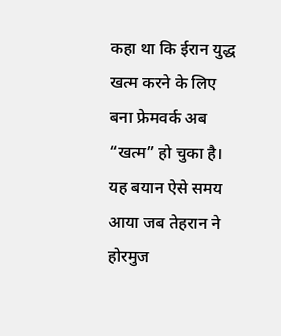कहा था कि ईरान युद्ध खत्म करने के लिए बना फ्रेमवर्क अब “खत्म” हो चुका है। यह बयान ऐसे समय आया जब तेहरान ने होरमुज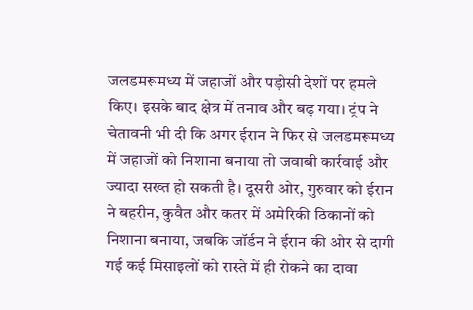जलडमरूमध्य में जहाजों और पड़ोसी देशों पर हमले किए। इसके बाद क्षेत्र में तनाव और बढ़ गया। ट्रंप ने चेतावनी भी दी कि अगर ईरान ने फिर से जलडमरूमध्य में जहाजों को निशाना बनाया तो जवाबी कार्रवाई और ज्यादा सख्त हो सकती है। दूसरी ओर, गुरुवार को ईरान ने बहरीन, कुवैत और कतर में अमेरिकी ठिकानों को निशाना बनाया, जबकि जॉर्डन ने ईरान की ओर से दागी गई कई मिसाइलों को रास्ते में ही रोकने का दावा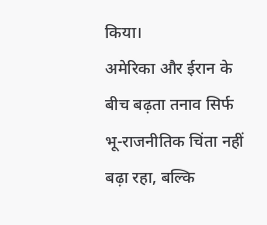किया।
अमेरिका और ईरान के बीच बढ़ता तनाव सिर्फ भू-राजनीतिक चिंता नहीं बढ़ा रहा, बल्कि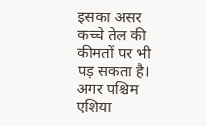इसका असर कच्चे तेल की कीमतों पर भी पड़ सकता है। अगर पश्चिम एशिया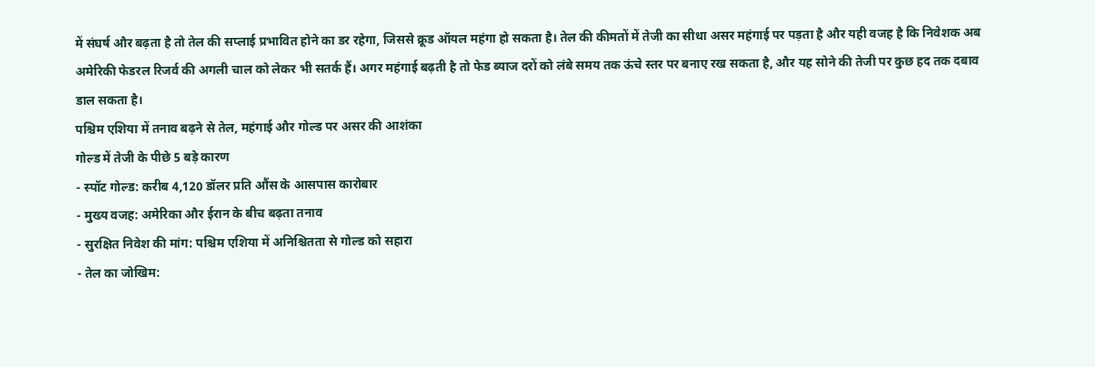में संघर्ष और बढ़ता है तो तेल की सप्लाई प्रभावित होने का डर रहेगा, जिससे क्रूड ऑयल महंगा हो सकता है। तेल की कीमतों में तेजी का सीधा असर महंगाई पर पड़ता है और यही वजह है कि निवेशक अब अमेरिकी फेडरल रिजर्व की अगली चाल को लेकर भी सतर्क हैं। अगर महंगाई बढ़ती है तो फेड ब्याज दरों को लंबे समय तक ऊंचे स्तर पर बनाए रख सकता है, और यह सोने की तेजी पर कुछ हद तक दबाव डाल सकता है।
पश्चिम एशिया में तनाव बढ़ने से तेल, महंगाई और गोल्ड पर असर की आशंका
गोल्ड में तेजी के पीछे 5 बड़े कारण
- स्पॉट गोल्ड: करीब 4,120 डॉलर प्रति औंस के आसपास कारोबार
- मुख्य वजह: अमेरिका और ईरान के बीच बढ़ता तनाव
- सुरक्षित निवेश की मांग: पश्चिम एशिया में अनिश्चितता से गोल्ड को सहारा
- तेल का जोखिम: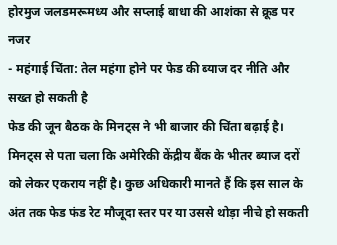होरमुज जलडमरूमध्य और सप्लाई बाधा की आशंका से क्रूड पर नजर
- महंगाई चिंता: तेल महंगा होने पर फेड की ब्याज दर नीति और सख्त हो सकती है
फेड की जून बैठक के मिनट्स ने भी बाजार की चिंता बढ़ाई है। मिनट्स से पता चला कि अमेरिकी केंद्रीय बैंक के भीतर ब्याज दरों को लेकर एकराय नहीं है। कुछ अधिकारी मानते हैं कि इस साल के अंत तक फेड फंड रेट मौजूदा स्तर पर या उससे थोड़ा नीचे हो सकती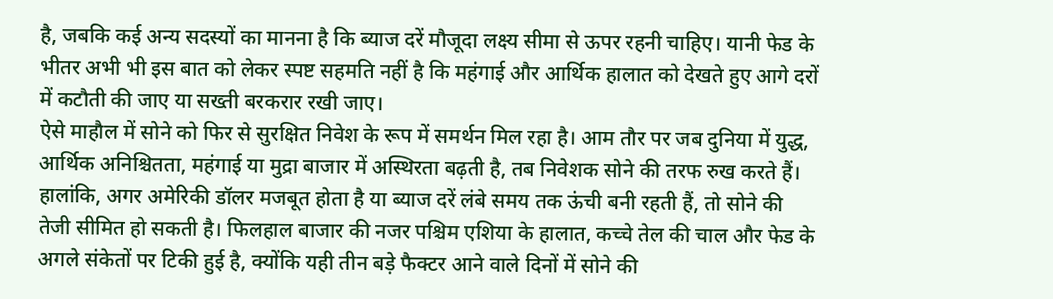है, जबकि कई अन्य सदस्यों का मानना है कि ब्याज दरें मौजूदा लक्ष्य सीमा से ऊपर रहनी चाहिए। यानी फेड के भीतर अभी भी इस बात को लेकर स्पष्ट सहमति नहीं है कि महंगाई और आर्थिक हालात को देखते हुए आगे दरों में कटौती की जाए या सख्ती बरकरार रखी जाए।
ऐसे माहौल में सोने को फिर से सुरक्षित निवेश के रूप में समर्थन मिल रहा है। आम तौर पर जब दुनिया में युद्ध, आर्थिक अनिश्चितता, महंगाई या मुद्रा बाजार में अस्थिरता बढ़ती है, तब निवेशक सोने की तरफ रुख करते हैं। हालांकि, अगर अमेरिकी डॉलर मजबूत होता है या ब्याज दरें लंबे समय तक ऊंची बनी रहती हैं, तो सोने की तेजी सीमित हो सकती है। फिलहाल बाजार की नजर पश्चिम एशिया के हालात, कच्चे तेल की चाल और फेड के अगले संकेतों पर टिकी हुई है, क्योंकि यही तीन बड़े फैक्टर आने वाले दिनों में सोने की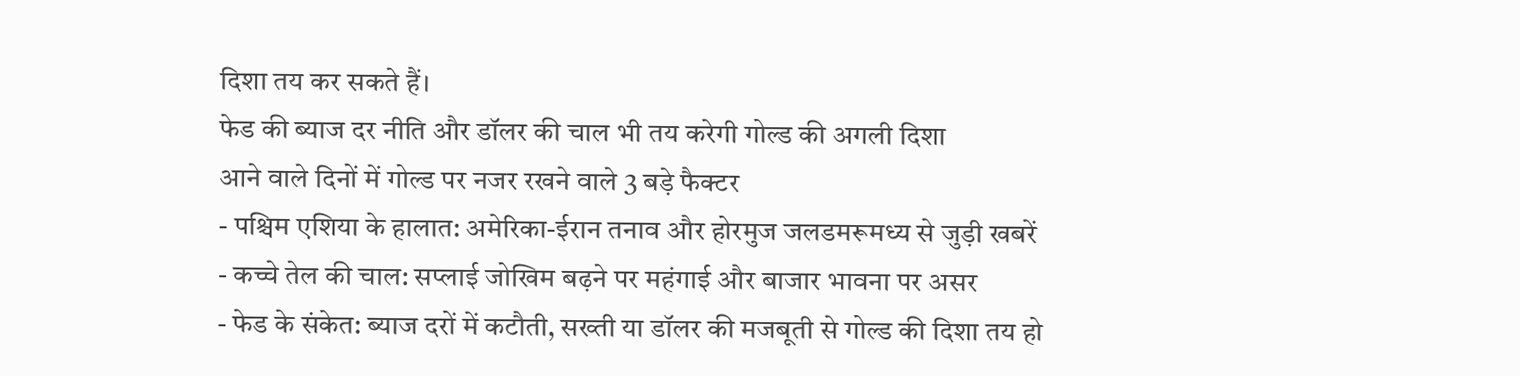दिशा तय कर सकते हैं।
फेड की ब्याज दर नीति और डॉलर की चाल भी तय करेगी गोल्ड की अगली दिशा
आने वाले दिनों में गोल्ड पर नजर रखने वाले 3 बड़े फैक्टर
- पश्चिम एशिया के हालात: अमेरिका-ईरान तनाव और होरमुज जलडमरूमध्य से जुड़ी खबरें
- कच्चे तेल की चाल: सप्लाई जोखिम बढ़ने पर महंगाई और बाजार भावना पर असर
- फेड के संकेत: ब्याज दरों में कटौती, सख्ती या डॉलर की मजबूती से गोल्ड की दिशा तय हो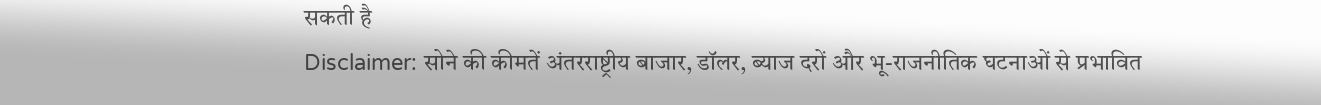सकती है
Disclaimer: सोने की कीमतें अंतरराष्ट्रीय बाजार, डॉलर, ब्याज दरों और भू-राजनीतिक घटनाओं से प्रभावित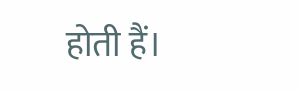होती हैं।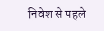निवेश से पहले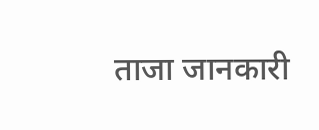ताजा जानकारी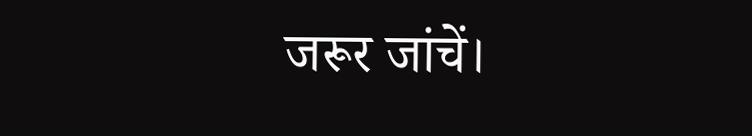जरूर जांचें।